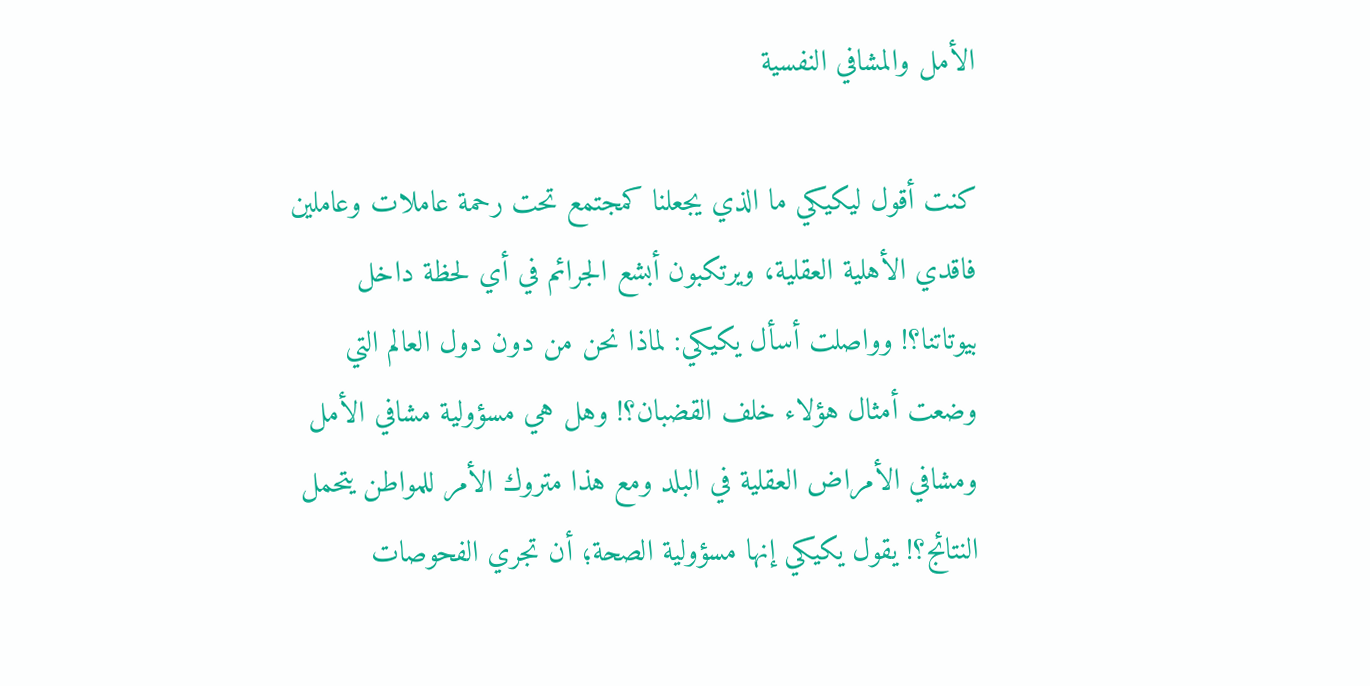الأمل والمشافي النفسية

كنت أقول ليكيكي ما الذي يجعلنا كمجتمع تحت رحمة عاملات وعاملين فاقدي الأهلية العقلية، ويرتكبون أبشع الجرائم في أي لحظة داخل بيوتاتنا؟! وواصلت أسأل يكيكي: لماذا نحن من دون دول العالم التي وضعت أمثال هؤلاء خلف القضبان؟! وهل هي مسؤولية مشافي الأمل ومشافي الأمراض العقلية في البلد ومع هذا متروك الأمر للمواطن يتحمل النتائج؟! يقول يكيكي إنها مسؤولية الصحة؛ أن تجري الفحوصات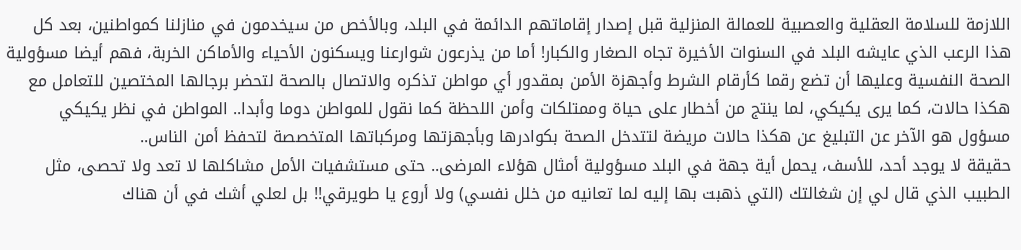اللازمة للسلامة العقلية والعصبية للعمالة المنزلية قبل إصدار إقاماتهم الدائمة في البلد، وبالأخص من سيخدمون في منازلنا كمواطنين، بعد كل هذا الرعب الذي عايشه البلد في السنوات الأخيرة تجاه الصغار والكبار! أما من يذرعون شوارعنا ويسكنون الأحياء والأماكن الخربة، فهم أيضا مسؤولية الصحة النفسية وعليها أن تضع رقما كأرقام الشرط وأجهزة الأمن بمقدور أي مواطن تذكره والاتصال بالصحة لتحضر برجالها المختصين للتعامل مع هكذا حالات، كما يرى يكيكي، لما ينتج من أخطار على حياة وممتلكات وأمن اللحظة كما نقول للمواطن دوما وأبدا.. المواطن في نظر يكيكي مسؤول هو الآخر عن التبليغ عن هكذا حالات مريضة لتتدخل الصحة بكوادرها وبأجهزتها ومركباتها المتخصصة لتحفظ أمن الناس..
حقيقة لا يوجد أحد، للأسف، يحمل أية جهة في البلد مسؤولية أمثال هؤلاء المرضى.. حتى مستشفيات الأمل مشاكلها لا تعد ولا تحصى، مثل الطبيب الذي قال لي إن شغالتك (التي ذهبت بها إليه لما تعانيه من خلل نفسي) ولا أروع يا طويرقي!! بل لعلي أشك في أن هناك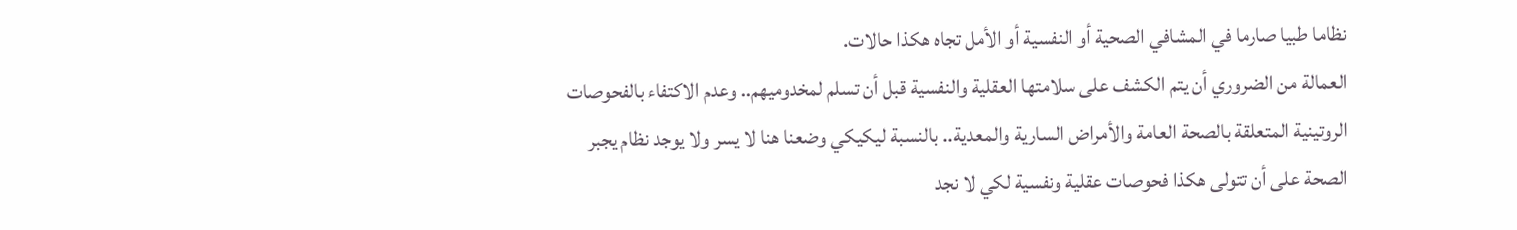نظاما طبيا صارما في المشافي الصحية أو النفسية أو الأمل تجاه هكذا حالات.
العمالة من الضروري أن يتم الكشف على سلامتها العقلية والنفسية قبل أن تسلم لمخدوميهم.. وعدم الاكتفاء بالفحوصات الروتينية المتعلقة بالصحة العامة والأمراض السارية والمعدية.. بالنسبة ليكيكي وضعنا هنا لا يسر ولا يوجد نظام يجبر الصحة على أن تتولى هكذا فحوصات عقلية ونفسية لكي لا نجد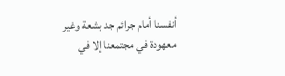أنفسنا أمام جرائم جد بشعة وغير معهودة في مجتمعنا إلا في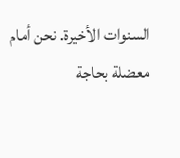السنوات الأخيرة. نحن أمام معضلة بحاجة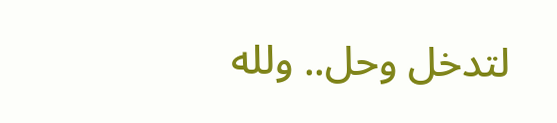لتدخل وحل.. ولله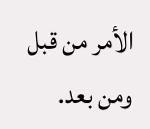الأمر من قبل ومن بعد.